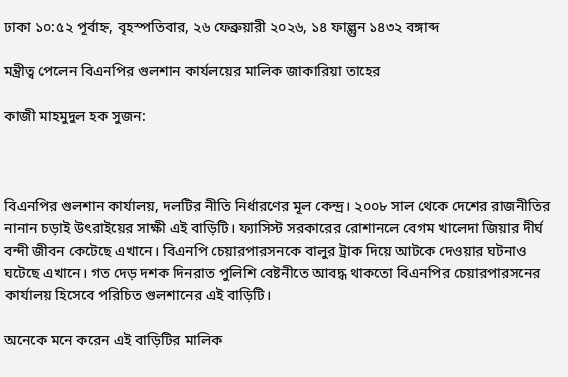ঢাকা ১০:৫২ পূর্বাহ্ন, বৃহস্পতিবার, ২৬ ফেব্রুয়ারী ২০২৬, ১৪ ফাল্গুন ১৪৩২ বঙ্গাব্দ

মন্ত্রীত্ব পেলেন বিএনপির গুলশান কার্যলয়ের মালিক জাকারিয়া তাহের

কাজী মাহমুদুল হক সুজন:



বিএনপির গুলশান কার্যালয়, দলটির নীতি নির্ধারণের মূল কেন্দ্র। ২০০৮ সাল থেকে দেশের রাজনীতির নানান চড়াই উৎরাইয়ের সাক্ষী এই বাড়িটি। ফ্যাসিস্ট সরকারের রোশানলে বেগম খালেদা জিয়ার দীর্ঘ বন্দী জীবন কেটেছে এখানে। বিএনপি চেয়ারপারসনকে বালুর ট্রাক দিয়ে আটকে দেওয়ার ঘটনাও ঘটেছে এখানে। গত দেড় দশক দিনরাত পুলিশি বেষ্টনীতে আবদ্ধ থাকতো বিএনপির চেয়ারপারসনের কার্যালয় হিসেবে পরিচিত গুলশানের এই বাড়িটি।

অনেকে মনে করেন এই বাড়িটির মালিক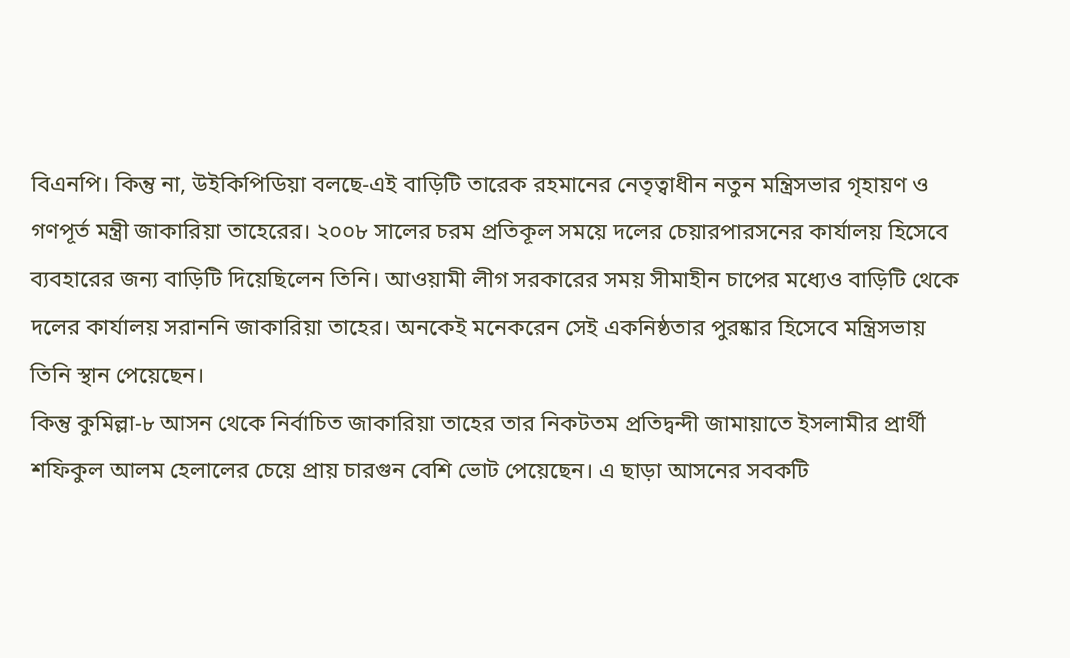বিএনপি। কিন্তু না, উইকিপিডিয়া বলছে-এই বাড়িটি তারেক রহমানের নেতৃত্বাধীন নতুন মন্ত্রিসভার গৃহায়ণ ও গণপূর্ত মন্ত্রী জাকারিয়া তাহেরের। ২০০৮ সালের চরম প্রতিকূল সময়ে দলের চেয়ারপারসনের কার্যালয় হিসেবে ব্যবহারের জন্য বাড়িটি দিয়েছিলেন তিনি। আওয়ামী লীগ সরকারের সময় সীমাহীন চাপের মধ্যেও বাড়িটি থেকে দলের কার্যালয় সরাননি জাকারিয়া তাহের। অনকেই মনেকরেন সেই একনিষ্ঠতার পুরষ্কার হিসেবে মন্ত্রিসভায় তিনি স্থান পেয়েছেন।
কিন্তু কুমিল্লা-৮ আসন থেকে নির্বাচিত জাকারিয়া তাহের তার নিকটতম প্রতিদ্বন্দী জামায়াতে ইসলামীর প্রার্থী শফিকুল আলম হেলালের চেয়ে প্রায় চারগুন বেশি ভোট পেয়েছেন। এ ছাড়া আসনের সবকটি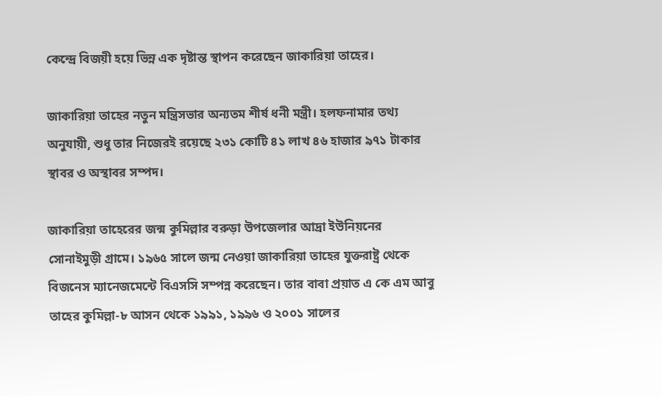কেন্দ্রে বিজয়ী হয়ে ভিন্ন এক দৃষ্টান্ত স্থাপন করেছেন জাকারিয়া তাহের।

জাকারিয়া তাহের নতুন মন্ত্রিসভার অন্যতম শীর্ষ ধনী মন্ত্রী। হলফনামার তথ্য অনুযায়ী, শুধু তার নিজেরই রয়েছে ২৩১ কোটি ৪১ লাখ ৪৬ হাজার ৯৭১ টাকার স্থাবর ও অস্থাবর সম্পদ।

জাকারিয়া তাহেরের জন্ম কুমিল্লার বরুড়া উপজেলার আদ্রা ইউনিয়নের সোনাইমুড়ী গ্রামে। ১৯৬৫ সালে জন্ম নেওয়া জাকারিয়া তাহের যুক্তরাষ্ট্র থেকে বিজনেস ম্যানেজমেন্টে বিএসসি সম্পন্ন করেছেন। তার বাবা প্রয়াত এ কে এম আবু তাহের কুমিল্লা-৮ আসন থেকে ১৯৯১, ১৯৯৬ ও ২০০১ সালের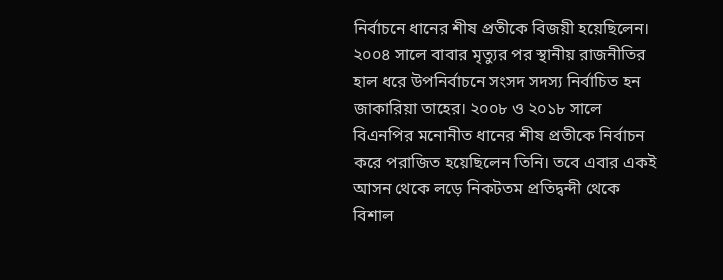নির্বাচনে ধানের শীষ প্রতীকে বিজয়ী হয়েছিলেন। ২০০৪ সালে বাবার মৃত্যুর পর স্থানীয় রাজনীতির হাল ধরে উপনির্বাচনে সংসদ সদস্য নির্বাচিত হন জাকারিয়া তাহের। ২০০৮ ও ২০১৮ সালে বিএনপির মনোনীত ধানের শীষ প্রতীকে নির্বাচন করে পরাজিত হয়েছিলেন তিনি। তবে এবার একই আসন থেকে লড়ে নিকটতম প্রতিদ্বন্দী থেকে বিশাল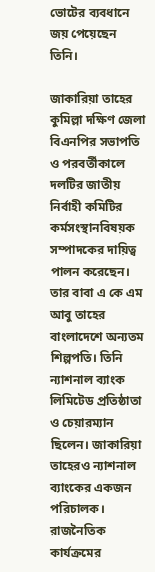ভোটের ব্যবধানে জয় পেয়েছেন তিনি।

জাকারিয়া তাহের কুমিল্লা দক্ষিণ জেলা বিএনপির সভাপতি ও পরবর্তীকালে দলটির জাতীয় নির্বাহী কমিটির কর্মসংস্থানবিষয়ক সম্পাদকের দায়িত্ব পালন করেছেন। তার বাবা এ কে এম আবু তাহের বাংলাদেশে অন্যতম শিল্পপতি। তিনি ন্যাশনাল ব্যাংক লিমিটেড প্রতিষ্ঠাতা ও চেয়ারম্যান ছিলেন। জাকারিয়া তাহেরও ন্যাশনাল ব্যাংকের একজন পরিচালক। রাজনৈতিক কার্যক্রমের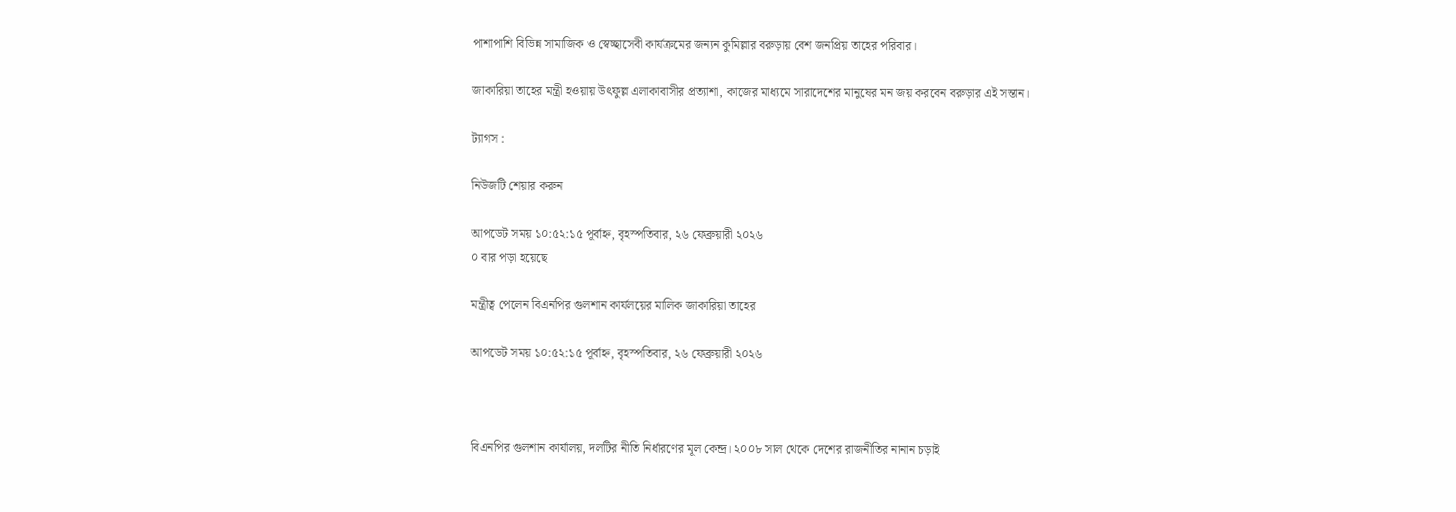পাশাপাশি বিভিন্ন সামাজিক ও স্বেচ্ছাসেবী কার্যক্রমের জন্যন কুমিল্লার বরুড়ায় বেশ জনপ্রিয় তাহের পরিবার।

জাকারিয়া তাহের মন্ত্রী হওয়ায় উৎফুল্ল এলাকাবাসীর প্রত্যাশা, কাজের মাধ্যমে সারাদেশের মানুষের মন জয় করবেন বরুড়ার এই সন্তান।

ট্যাগস :

নিউজটি শেয়ার করুন

আপডেট সময় ১০:৫২:১৫ পূর্বাহ্ন, বৃহস্পতিবার, ২৬ ফেব্রুয়ারী ২০২৬
০ বার পড়া হয়েছে

মন্ত্রীত্ব পেলেন বিএনপির গুলশান কার্যলয়ের মালিক জাকারিয়া তাহের

আপডেট সময় ১০:৫২:১৫ পূর্বাহ্ন, বৃহস্পতিবার, ২৬ ফেব্রুয়ারী ২০২৬



বিএনপির গুলশান কার্যালয়, দলটির নীতি নির্ধারণের মূল কেন্দ্র। ২০০৮ সাল থেকে দেশের রাজনীতির নানান চড়াই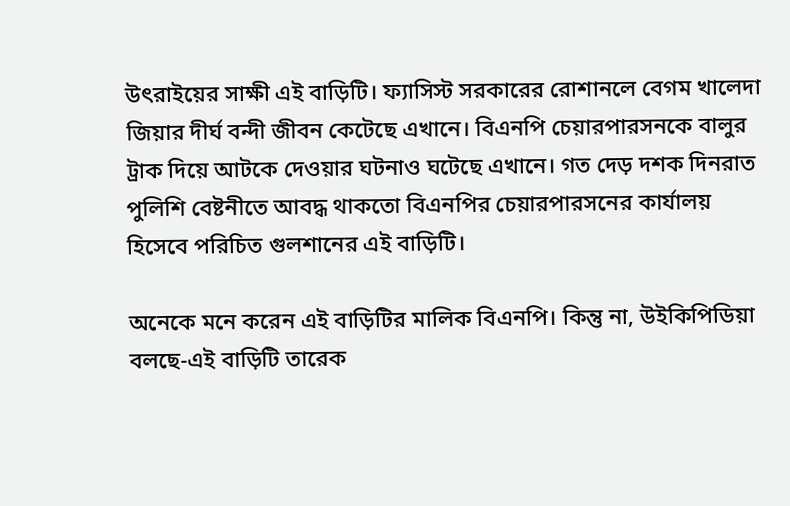উৎরাইয়ের সাক্ষী এই বাড়িটি। ফ্যাসিস্ট সরকারের রোশানলে বেগম খালেদা জিয়ার দীর্ঘ বন্দী জীবন কেটেছে এখানে। বিএনপি চেয়ারপারসনকে বালুর ট্রাক দিয়ে আটকে দেওয়ার ঘটনাও ঘটেছে এখানে। গত দেড় দশক দিনরাত পুলিশি বেষ্টনীতে আবদ্ধ থাকতো বিএনপির চেয়ারপারসনের কার্যালয় হিসেবে পরিচিত গুলশানের এই বাড়িটি।

অনেকে মনে করেন এই বাড়িটির মালিক বিএনপি। কিন্তু না, উইকিপিডিয়া বলছে-এই বাড়িটি তারেক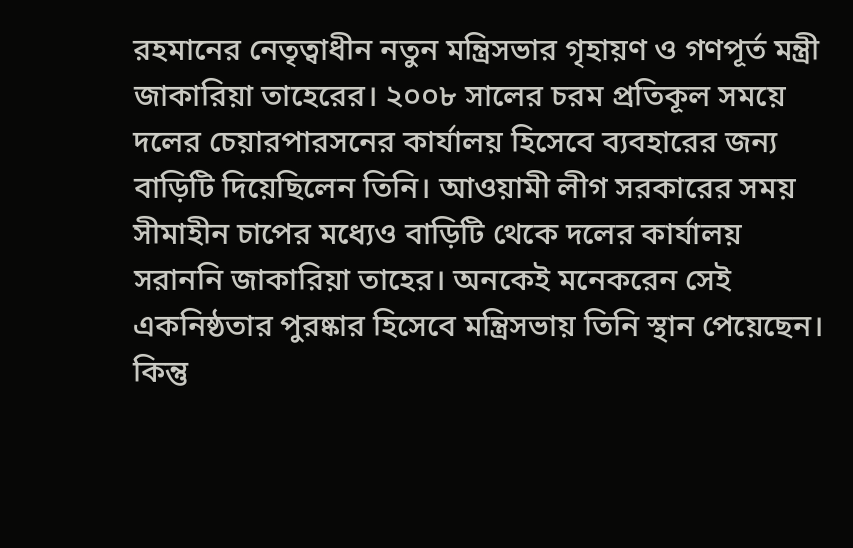রহমানের নেতৃত্বাধীন নতুন মন্ত্রিসভার গৃহায়ণ ও গণপূর্ত মন্ত্রী জাকারিয়া তাহেরের। ২০০৮ সালের চরম প্রতিকূল সময়ে দলের চেয়ারপারসনের কার্যালয় হিসেবে ব্যবহারের জন্য বাড়িটি দিয়েছিলেন তিনি। আওয়ামী লীগ সরকারের সময় সীমাহীন চাপের মধ্যেও বাড়িটি থেকে দলের কার্যালয় সরাননি জাকারিয়া তাহের। অনকেই মনেকরেন সেই একনিষ্ঠতার পুরষ্কার হিসেবে মন্ত্রিসভায় তিনি স্থান পেয়েছেন।
কিন্তু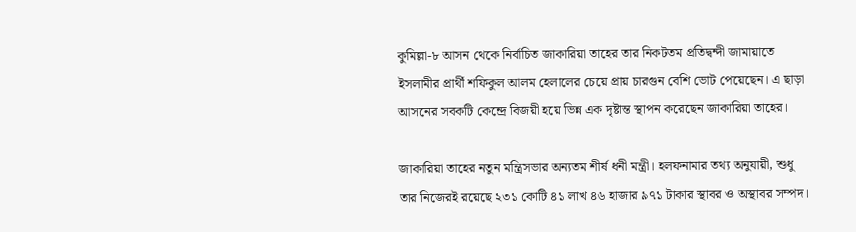কুমিল্লা-৮ আসন থেকে নির্বাচিত জাকারিয়া তাহের তার নিকটতম প্রতিদ্বন্দী জামায়াতে ইসলামীর প্রার্থী শফিকুল আলম হেলালের চেয়ে প্রায় চারগুন বেশি ভোট পেয়েছেন। এ ছাড়া আসনের সবকটি কেন্দ্রে বিজয়ী হয়ে ভিন্ন এক দৃষ্টান্ত স্থাপন করেছেন জাকারিয়া তাহের।

জাকারিয়া তাহের নতুন মন্ত্রিসভার অন্যতম শীর্ষ ধনী মন্ত্রী। হলফনামার তথ্য অনুযায়ী, শুধু তার নিজেরই রয়েছে ২৩১ কোটি ৪১ লাখ ৪৬ হাজার ৯৭১ টাকার স্থাবর ও অস্থাবর সম্পদ।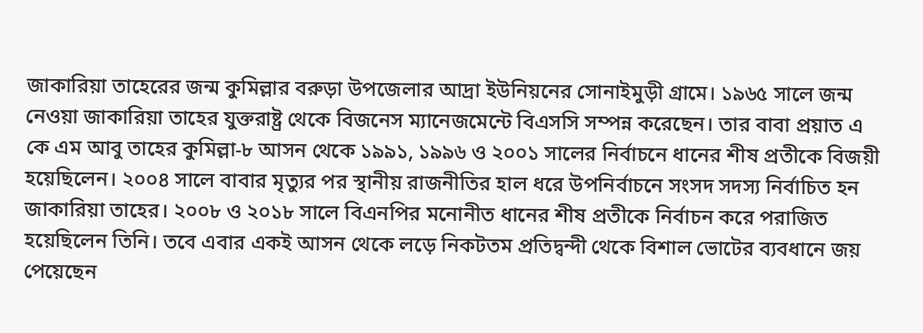জাকারিয়া তাহেরের জন্ম কুমিল্লার বরুড়া উপজেলার আদ্রা ইউনিয়নের সোনাইমুড়ী গ্রামে। ১৯৬৫ সালে জন্ম নেওয়া জাকারিয়া তাহের যুক্তরাষ্ট্র থেকে বিজনেস ম্যানেজমেন্টে বিএসসি সম্পন্ন করেছেন। তার বাবা প্রয়াত এ কে এম আবু তাহের কুমিল্লা-৮ আসন থেকে ১৯৯১, ১৯৯৬ ও ২০০১ সালের নির্বাচনে ধানের শীষ প্রতীকে বিজয়ী হয়েছিলেন। ২০০৪ সালে বাবার মৃত্যুর পর স্থানীয় রাজনীতির হাল ধরে উপনির্বাচনে সংসদ সদস্য নির্বাচিত হন জাকারিয়া তাহের। ২০০৮ ও ২০১৮ সালে বিএনপির মনোনীত ধানের শীষ প্রতীকে নির্বাচন করে পরাজিত হয়েছিলেন তিনি। তবে এবার একই আসন থেকে লড়ে নিকটতম প্রতিদ্বন্দী থেকে বিশাল ভোটের ব্যবধানে জয় পেয়েছেন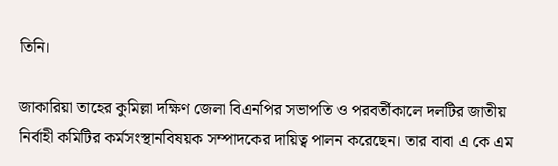তিনি।

জাকারিয়া তাহের কুমিল্লা দক্ষিণ জেলা বিএনপির সভাপতি ও পরবর্তীকালে দলটির জাতীয় নির্বাহী কমিটির কর্মসংস্থানবিষয়ক সম্পাদকের দায়িত্ব পালন করেছেন। তার বাবা এ কে এম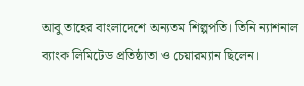আবু তাহের বাংলাদেশে অন্যতম শিল্পপতি। তিনি ন্যাশনাল ব্যাংক লিমিটেড প্রতিষ্ঠাতা ও চেয়ারম্যান ছিলেন।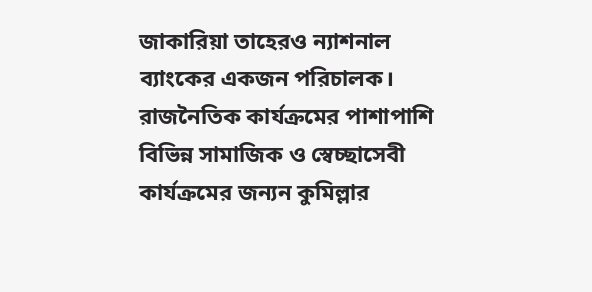জাকারিয়া তাহেরও ন্যাশনাল ব্যাংকের একজন পরিচালক। রাজনৈতিক কার্যক্রমের পাশাপাশি বিভিন্ন সামাজিক ও স্বেচ্ছাসেবী কার্যক্রমের জন্যন কুমিল্লার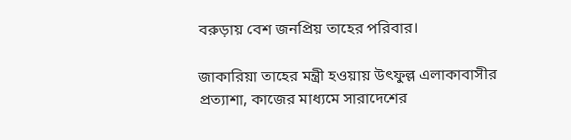বরুড়ায় বেশ জনপ্রিয় তাহের পরিবার।

জাকারিয়া তাহের মন্ত্রী হওয়ায় উৎফুল্ল এলাকাবাসীর প্রত্যাশা, কাজের মাধ্যমে সারাদেশের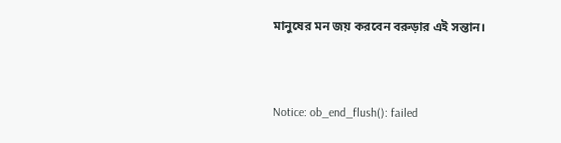মানুষের মন জয় করবেন বরুড়ার এই সন্তান।


Notice: ob_end_flush(): failed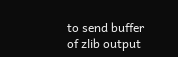to send buffer of zlib output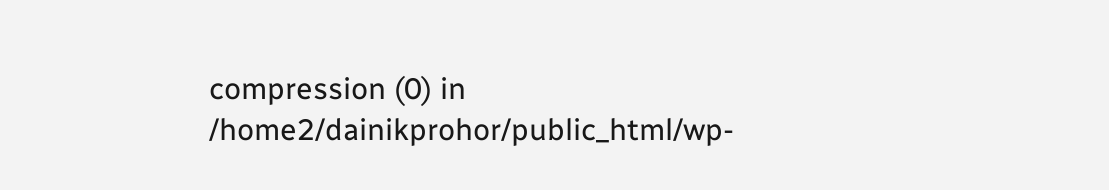compression (0) in /home2/dainikprohor/public_html/wp-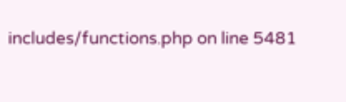includes/functions.php on line 5481